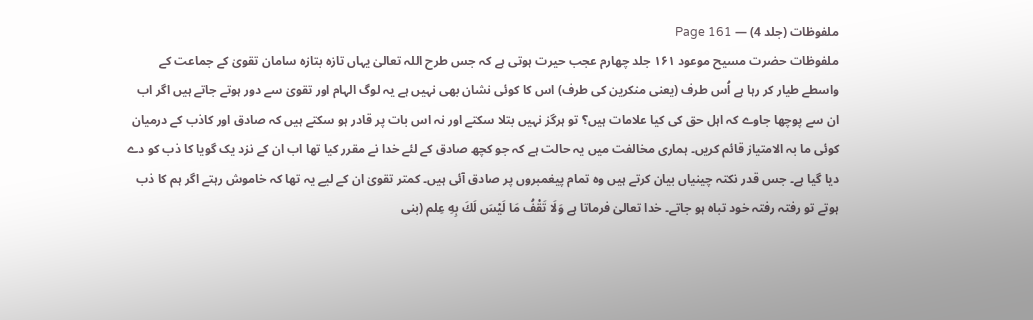ملفوظات (جلد 4) — Page 161
ملفوظات حضرت مسیح موعود ۱۶۱ جلد چهارم عجب حیرت ہوتی ہے کہ جس طرح اللہ تعالیٰ یہاں تازہ بتازہ سامان تقویٰ کے جماعت کے واسطے طیار کر رہا ہے اُس طرف (یعنی منکرین کی طرف) اس کا کوئی نشان بھی نہیں ہے یہ لوگ الہام اور تقویٰ سے دور ہوتے جاتے ہیں اگر اب ان سے پوچھا جاوے کہ اہل حق کی کیا علامات ہیں؟ تو ہرگز نہیں بتلا سکتے اور نہ اس بات پر قادر ہو سکتے ہیں کہ صادق اور کاذب کے درمیان کوئی ما بہ الامتیاز قائم کریں۔ ہماری مخالفت میں یہ حالت ہے کہ جو کچھ صادق کے لئے خدا نے مقرر کیا تھا اب ان کے نزد یک گویا کا ذب کو دے دیا گیا ہے۔ جس قدر نکتہ چینیاں بیان کرتے ہیں وہ تمام پیغمبروں پر صادق آئی ہیں۔ کمتر تقویٰ ان کے لیے یہ تھا کہ خاموش رہتے اگر ہم کا ذب ہوتے تو رفتہ رفتہ خود تباہ ہو جاتے۔ خدا تعالیٰ فرماتا ہے وَلَا تَقْفُ مَا لَيْسَ لَكَ بِهِ عِلم (بنی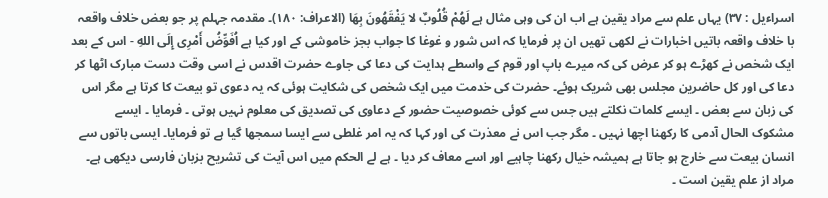اسراءیل : ۳۷) یہاں علم سے مراد یقین ہے اب ان کی وہی مثال ہے لَهُمْ قُلُوبٌ لا يَفْقَهُونَ بِهَا (الاعراف: ۱۸۰)۔ مقدمہ جہلم پر جو بعض خلاف واقعہ با خلاف واقعہ باتیں اخبارات نے لکھی تھیں ان پر فرمایا کہ اس شور و غوغا کا جواب بجز خاموشی کے اور کیا ہے اُفَوِّضُ أَمْرِی إِلَى اللهِ - اس کے بعد ایک شخص نے کھڑے ہو کر عرض کی کہ میرے باپ اور قوم کے واسطے ہدایت کی دعا کی جاوے حضرت اقدس نے اسی وقت دست مبارک اٹھا کر دعا کی اور کل حاضرین مجلس بھی شریک ہوئے۔ حضرت کی خدمت میں ایک شخص کی شکایت ہوئی کہ یہ دعوی تو بیعت کا کرتا ہے مگر اس کی زبان سے بعض ۔ ایسے کلمات نکلتے ہیں جس سے کوئی خصوصیت حضور کے دعاوی کی تصدیق کی معلوم نہیں ہوتی ۔ فرمایا ۔ ایسے مشکوک الحال آدمی کا رکھنا اچھا نہیں ۔ مگر جب اس نے معذرت کی اور کہا کہ یہ امر غلطی سے ایسا سمجھا گیا ہے تو فرمایا۔ ایسی باتوں سے انسان بیعت سے خارج ہو جاتا ہے ہمیشہ خیال رکھنا چاہیے اور اسے معاف کر دیا ۔ ہے لے الحکم میں اس آیت کی تشریح بزبان فارسی دیکھی ہے۔ مراد از علم یقین است ۔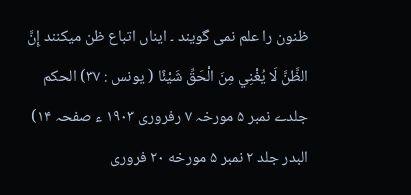ظنون را علم نمی گویند ۔ ایناں اتباع ظن میکنند إِنَّ الظَّنَّ لَا يُغْنِي مِنَ الْحَقِّ شَيْئًا ( يونس : ٣٧) الحکم جلدے نمبر ۵ مورخہ ۷ رفروری ۱۹۰۳ ء صفحہ ۱۴) البدر جلد ۲ نمبر ۵ مورخه ۲۰ فروری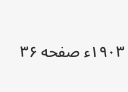۱۹۰۳ء صفحه ۳۶